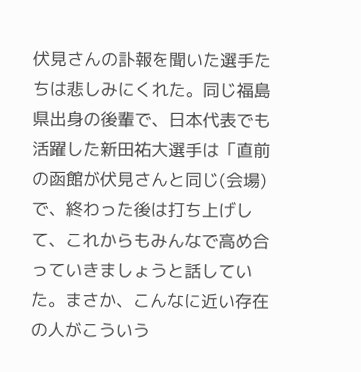伏見さんの訃報を聞いた選手たちは悲しみにくれた。同じ福島県出身の後輩で、日本代表でも活躍した新田祐大選手は「直前の函館が伏見さんと同じ(会場)で、終わった後は打ち上げして、これからもみんなで高め合っていきましょうと話していた。まさか、こんなに近い存在の人がこういう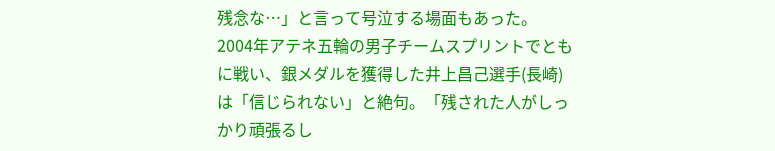残念な…」と言って号泣する場面もあった。
2004年アテネ五輪の男子チームスプリントでともに戦い、銀メダルを獲得した井上昌己選手(長崎)は「信じられない」と絶句。「残された人がしっかり頑張るし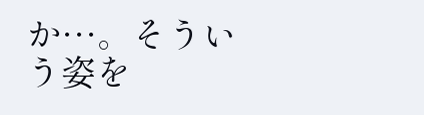か…。そういう姿を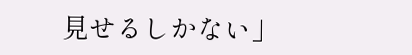見せるしかない」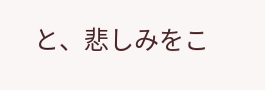と、悲しみをこ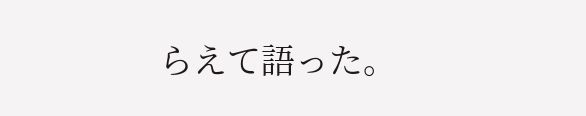らえて語った。